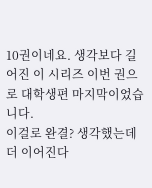10권이네요. 생각보다 길어진 이 시리즈 이번 권으로 대학생편 마지막이었습니다.
이걸로 완결? 생각했는데 더 이어진다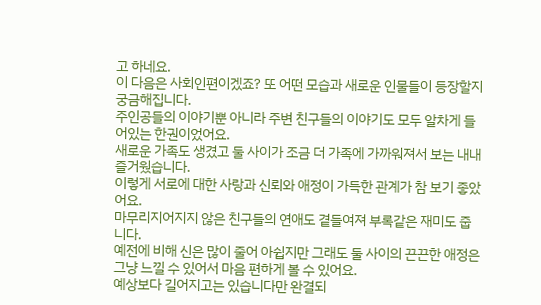고 하네요.
이 다음은 사회인편이겠죠? 또 어떤 모습과 새로운 인물들이 등장할지 궁금해집니다.
주인공들의 이야기뿐 아니라 주변 친구들의 이야기도 모두 알차게 들어있는 한권이었어요.
새로운 가족도 생겼고 둘 사이가 조금 더 가족에 가까워져서 보는 내내 즐거웠습니다.
이렇게 서로에 대한 사랑과 신뢰와 애정이 가득한 관계가 참 보기 좋았어요.
마무리지어지지 않은 친구들의 연애도 곁들여져 부록같은 재미도 줍니다.
예전에 비해 신은 많이 줄어 아쉽지만 그래도 둘 사이의 끈끈한 애정은 그냥 느낄 수 있어서 마음 편하게 볼 수 있어요.
예상보다 길어지고는 있습니다만 완결되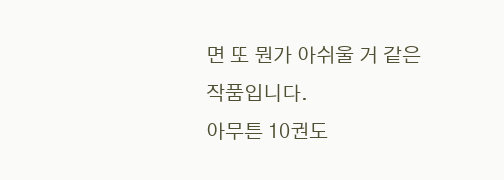면 또 뭔가 아쉬울 거 같은 작품입니다.
아무튼 10권도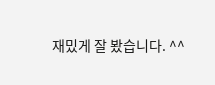재밌게 잘 봤습니다. ^^